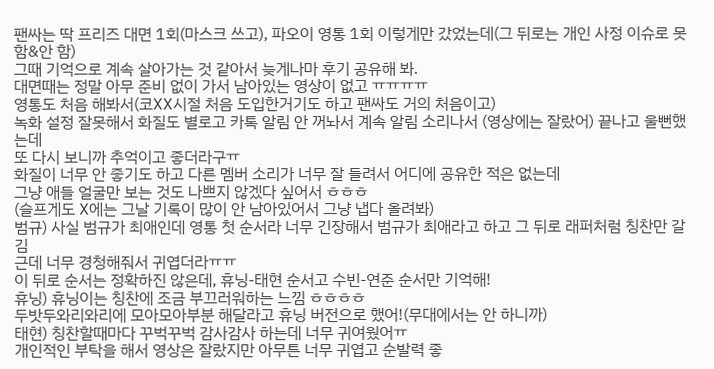팬싸는 딱 프리즈 대면 1회(마스크 쓰고), 파오이 영통 1회 이렇게만 갔었는데(그 뒤로는 개인 사정 이슈로 못 함&안 함)
그때 기억으로 계속 살아가는 것 같아서 늦게나마 후기 공유해 봐.
대면때는 정말 아무 준비 없이 가서 남아있는 영상이 없고 ㅠㅠㅠㅠ
영통도 처음 해봐서(코XX시절 처음 도입한거기도 하고 팬싸도 거의 처음이고)
녹화 설정 잘못해서 화질도 별로고 카톡 알림 안 꺼놔서 계속 알림 소리나서 (영상에는 잘랐어) 끝나고 울뻔했는데
또 다시 보니까 추억이고 좋더라구ㅠ
화질이 너무 안 좋기도 하고 다른 멤버 소리가 너무 잘 들려서 어디에 공유한 적은 없는데
그냥 애들 얼굴만 보는 것도 나쁘지 않겠다 싶어서 ㅎㅎㅎ
(슬프게도 X에는 그날 기록이 많이 안 남아있어서 그냥 냅다 올려봐)
범규) 사실 범규가 최애인데 영통 첫 순서라 너무 긴장해서 범규가 최애라고 하고 그 뒤로 래퍼처럼 칭찬만 갈김
근데 너무 경청해줘서 귀엽더라ㅠㅠ
이 뒤로 순서는 정확하진 않은데, 휴닝-태현 순서고 수빈-연준 순서만 기억해!
휴닝) 휴닝이는 칭찬에 조금 부끄러워하는 느낌 ㅎㅎㅎㅎ
두밧두와리와리에 모아모아부분 해달라고 휴닝 버전으로 했어!(무대에서는 안 하니까)
태현) 칭찬할때마다 꾸벅꾸벅 감사감사 하는데 너무 귀여웠어ㅠ
개인적인 부탁을 해서 영상은 잘랐지만 아무튼 너무 귀엽고 순발력 좋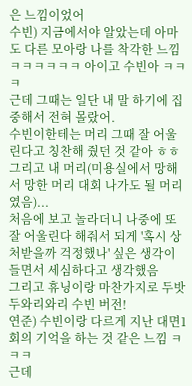은 느낌이었어
수빈) 지금에서야 알았는데 아마도 다른 모아랑 나를 착각한 느낌ㅋㅋㅋㅋㅋㅋ 아이고 수빈아 ㅋㅋㅋ
근데 그때는 일단 내 말 하기에 집중해서 전혀 몰랐어.
수빈이한테는 머리 그때 잘 어울린다고 칭찬해 줬던 것 같아 ㅎㅎ
그리고 내 머리(미용실에서 망해서 망한 머리 대회 나가도 될 머리였음)...
처음에 보고 놀라더니 나중에 또 잘 어울린다 해줘서 되게 '혹시 상처받을까 걱정했나' 싶은 생각이 들면서 세심하다고 생각했음
그리고 휴닝이랑 마찬가지로 두밧두와리와리 수빈 버전!
연준) 수빈이랑 다르게 지난 대면1회의 기억을 하는 것 같은 느낌 ㅋㅋㅋ
근데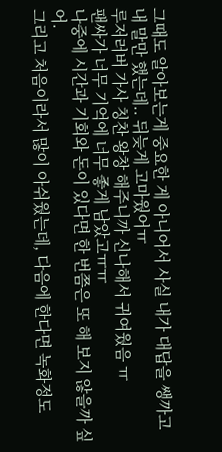그때도 알아보는게 중요한 게 아니어서 사실 내가 대답을 쌩까고 내 말만 했는데.. 뒤늦게 고마웠어ㅠ
루저러버 가사 칭찬 왕창 해주니까 신나해서 귀여웠음 ㅠ
팬싸가 너무 기억에 너무 좋게 남았고ㅠㅠ
나중에 시간과 기회와 돈이 있다면 한 번쯤은 또 해 보지 않을까 싶어.
그리고 처음이라서 많이 아쉬웠는데, 다음에 한다면 녹화정도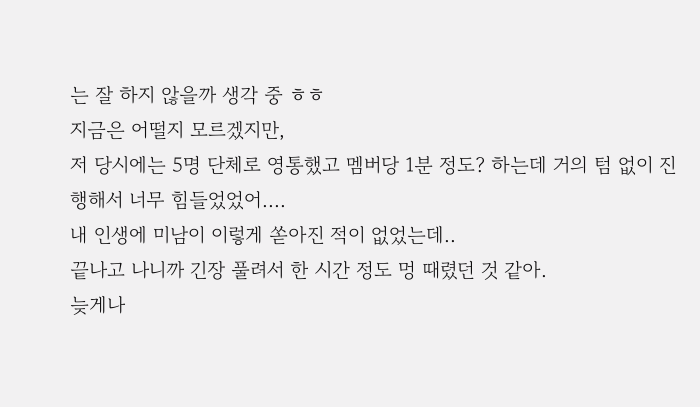는 잘 하지 않을까 생각 중 ㅎㅎ
지금은 어떨지 모르겠지만,
저 당시에는 5명 단체로 영통했고 멤버당 1분 정도? 하는데 거의 텀 없이 진행해서 너무 힘들었었어....
내 인생에 미남이 이렇게 쏟아진 적이 없었는데..
끝나고 나니까 긴장 풀려서 한 시간 정도 멍 때렸던 것 같아.
늦게나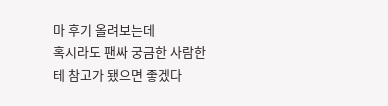마 후기 올려보는데
혹시라도 팬싸 궁금한 사람한테 참고가 됐으면 좋겠다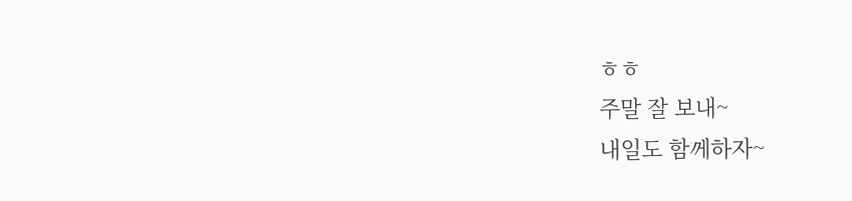ㅎㅎ
주말 잘 보내~
내일도 함께하자~